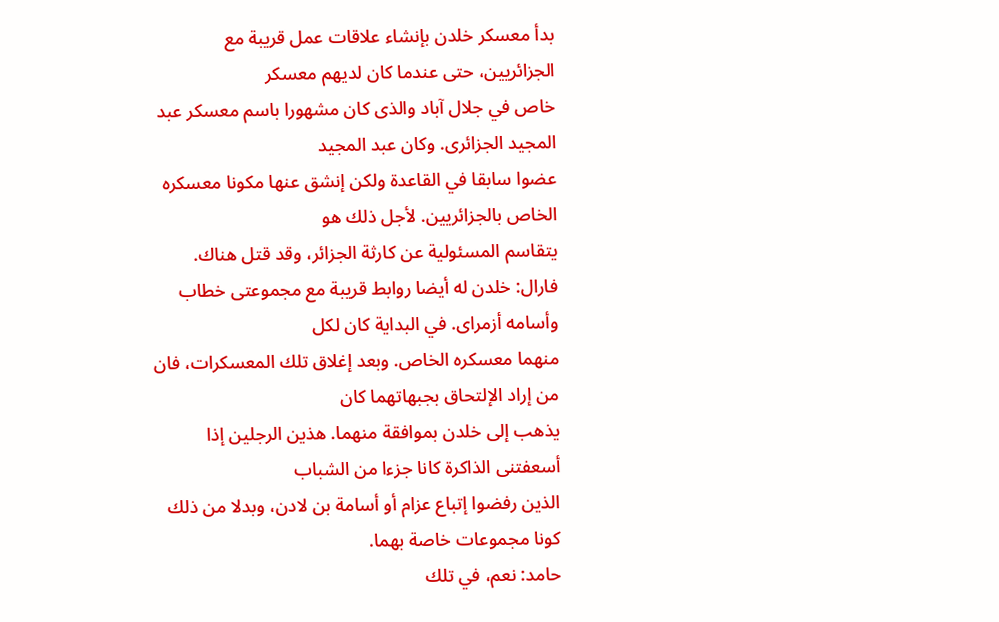بدأ معسكر خلدن بإنشاء علاقات عمل قريبة مع الجزائريين، حتى عندما كان لديهم معسكر
خاص في جلال آباد والذى كان مشهورا باسم معسكر عبد المجيد الجزائرى. وكان عبد المجيد
عضوا سابقا في القاعدة ولكن إنشق عنها مكونا معسكره الخاص بالجزائريين. لأجل ذلك هو
يتقاسم المسئولية عن كارثة الجزائر، وقد قتل هناك.
فارال: خلدن له أيضا روابط قريبة مع مجموعتى خطاب وأسامه أزمراى. في البداية كان لكل
منهما معسكره الخاص. وبعد إغلاق تلك المعسكرات، فان من إراد الإلتحاق بجبهاتهما كان
يذهب إلى خلدن بموافقة منهما. هذين الرجلين إذا أسعفتنى الذاكرة كانا جزءا من الشباب
الذين رفضوا إتباع عزام أو أسامة بن لادن، وبدلا من ذلك كونا مجموعات خاصة بهما.
حامد: نعم، في تلك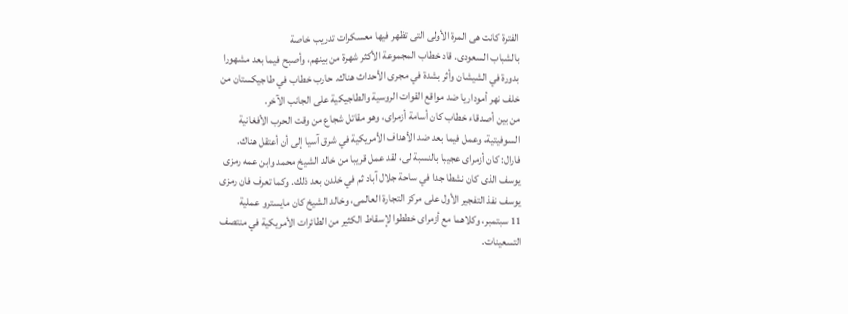الفترة كانت هى المرة الأولى التى تظهر فيها معسكرات تدريب خاصة
بالشباب السعودى. قاد خطاب المجموعة الأكثر شهرة من بينهم، وأصبح فيما بعد مشهورا
بدورة في الشيشان وأثر بشدة في مجرى الأحداث هناك. حارب خطاب في طاجيكستان من
خلف نهر أموداريا ضد مواقع القوات الروسية والطاجيكية على الجانب الآخر.
من بين أصدقاء خطاب كان أسامة أزمراى، وهو مقاتل شجاع من وقت الحرب الأفغانية
السوفيتية، وعمل فيما بعد ضد الأهداف الأمريكية في شرق آسيا إلى أن أعتقل هناك.
فارال: كان أزمراى عجيبا بالنسبة لى، لقد عمل قريبا من خالد الشيخ محمد وابن عمه رمزى
يوسف الذى كان نشطا جدا في ساحة جلال آباد ثم في خلدن بعد ذلك. وكما تعرف فان رمزى
يوسف نفذ التفجير الأول على مركز التجارة العالمى، وخالد الشيخ كان مايسترو عملية
11 سبتمبر، وكلاهما مع أزمراى خططوا لإسقاط الكثير من الطائرات الأمريكية في منتصف
التسعينات.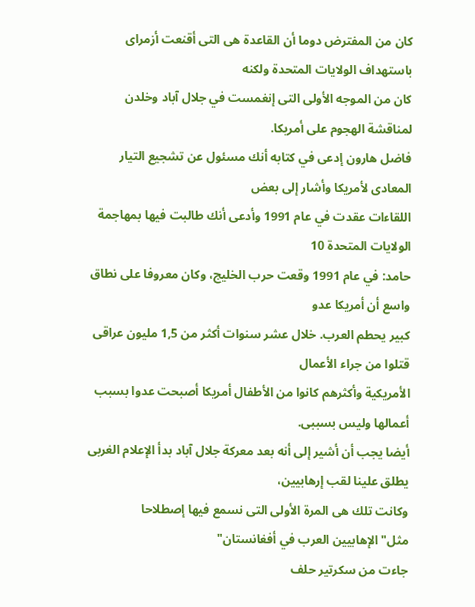كان من المفترض دوما أن القاعدة هى التى أقنعت أزمراى باستهداف الولايات المتحدة ولكنه
كان من الموجه الأولى التى إنغمست في جلال آباد وخلدن لمناقشة الهجوم على أمريكا.
فاضل هارون إدعى في كتابه أنك مسئول عن تشجيع التيار المعادى لأمريكا وأشار إلى بعض
اللقاءات عقدت في عام 1991 وأدعى أنك طالبت فيها بمهاجمة الولايات المتحدة 10
حامد: في عام 1991 وقعت حرب الخليج، وكان معروفا على نطاق واسع أن أمريكا عدو
كبير يحطم العرب. خلال عشر سنوات أكثر من 1,5 مليون عراقى قتلوا من جراء الأعمال
الأمريكية وأكثرهم كانوا من الأطفال أمريكا أصبحت عدوا بسبب أعمالها وليس بسببى.
أيضا يجب أن أشير إلى أنه بعد معركة جلال آباد بدأ الإعلام الغربى يطلق علينا لقب إرهابيين،
وكانت تلك هى المرة الأولى التى نسمع فيها إصطلاحا مثل"الإهابيين العرب في أفغانستان"
جاءت من سكرتير حلف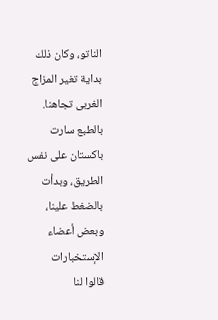الناتو، وكان ذلك بداية تغير المزاج الغربى تجاهنا.
بالطبع سارت باكستان على نفس الطريق، وبدأت بالضغط علينا، وبعض أعضاء الإستخبارات
قالوا لنا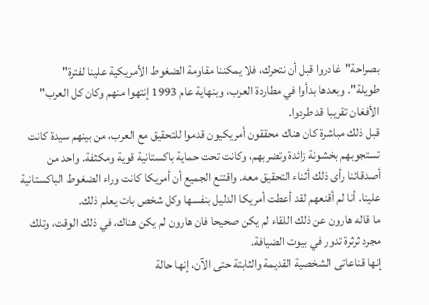بصراحة"غادروا قبل أن نتحرك، فلا يمكننا مقاومة الضغوط الأمريكية علينا لفترة"
طويلة". وبعدها بدأوا في مطاردة العرب، وبنهاية عام 1993 إنتهوا منهم وكان كل العرب"
الأفغان تقريبا قد طردوا.
قبل ذلك مباشرة كان هناك محققون أمريكيون قدموا للتحقيق مع العرب، من بينهم سيدة كانت
تستجوبهم بخشونة زائدة وتضربهم، وكانت تحت حماية باكستانية قوية ومكثفة. واحد من
أصدقائنا رأى ذلك أثناء التحقيق معه. واقتنع الجميع أن أمريكا كانت وراء الضغوط الباكستانية
علينا. أنا لم أقنعهم لقد أعطت أمريكا الدليل بنفسها وكل شخص بات يعلم ذلك.
ما قاله هارون عن ذلك اللقاء لم يكن صحيحا فان هارون لم يكن هناك، في ذلك الوقت، وتلك
مجرد ثرثرة تدور في بيوت الضيافة.
إنها قناعاتى الشخصية القديمة والثابتة حتى الآن، إنها حالة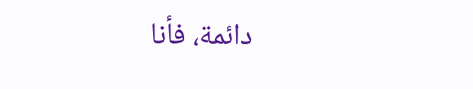دائمة، فأنا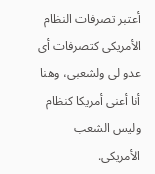أعتبر تصرفات النظام
الأمريكى كتصرفات أى عدو لى ولشعبى، وهنا أنا أعنى أمريكا كنظام وليس الشعب الأمريكى.